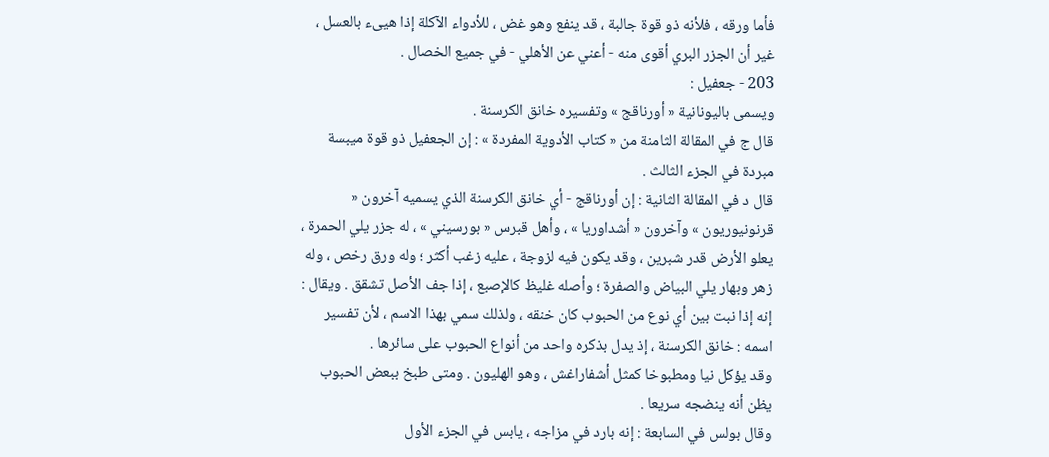فأما ورقه ، فلأنه ذو قوة جالبة ، قد ينفع وهو غض ، للأدواء الآكلة إذا هيىء بالعسل ، غير أن الجزر البري أقوى منه - أعني عن الأهلي - في جميع الخصال .
203 - جعفيل :
ويسمى باليونانية « أورناقج » وتفسيره خانق الكرسنة .
قال ج في المقالة الثامنة من « كتاب الأدوية المفردة » : إن الجعفيل ذو قوة ميبسة مبردة في الجزء الثالث .
قال د في المقالة الثانية : إن أورناقج - أي خانق الكرسنة الذي يسميه آخرون « قرنونيوريون » وآخرون « أشداوريا » ، وأهل قبرس « بورسيني » ، له جزر يلي الحمرة ، يعلو الأرض قدر شبرين ، وقد يكون فيه لزوجة ، عليه زغب أكثر ؛ وله ورق رخص ، وله زهر وبهار يلي البياض والصفرة ؛ وأصله غليظ كالإصبع ، إذا جف الأصل تشقق . ويقال : إنه إذا نبت بين أي نوع من الحبوب كان خنقه ، ولذلك سمي بهذا الاسم ، لأن تفسير اسمه : خانق الكرسنة ، إذ يدل بذكره واحد من أنواع الحبوب على سائرها .
وقد يؤكل نيا ومطبوخا كمثل أشفاراغش ، وهو الهليون . ومتى طبخ ببعض الحبوب يظن أنه ينضجه سريعا .
وقال بولس في السابعة : إنه بارد في مزاجه ، يابس في الجزء الأول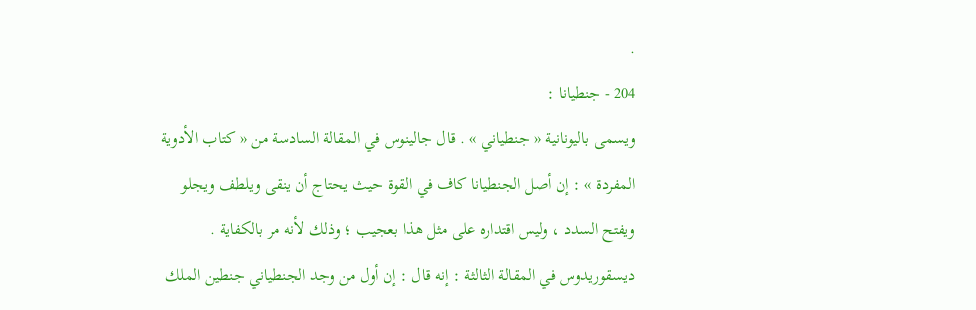.
204 - جنطيانا :
ويسمى باليونانية « جنطياني » . قال جالينوس في المقالة السادسة من « كتاب الأدوية المفردة » : إن أصل الجنطيانا كاف في القوة حيث يحتاج أن ينقى ويلطف ويجلو ويفتح السدد ، وليس اقتداره على مثل هذا بعجيب ؛ وذلك لأنه مر بالكفاية .
ديسقوريدوس في المقالة الثالثة : إنه قال : إن أول من وجد الجنطياني جنطين الملك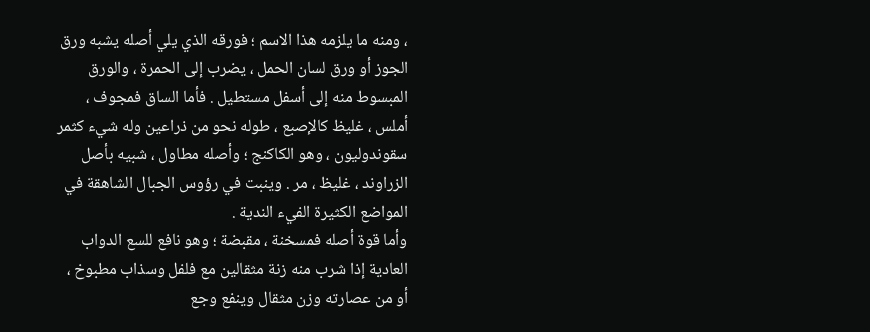، ومنه ما يلزمه هذا الاسم ؛ فورقه الذي يلي أصله يشبه ورق الجوز أو ورق لسان الحمل ، يضرب إلى الحمرة ، والورق المبسوط منه إلى أسفل مستطيل . فأما الساق فمجوف ، أملس ، غليظ كالإصبع ، طوله نحو من ذراعين وله شيء كثمر سقوندوليون ، وهو الكاكنج ؛ وأصله مطاول ، شبيه بأصل الزراوند ، غليظ ، مر . وينبت في رؤوس الجبال الشاهقة في المواضع الكثيرة الفيء الندية .
وأما قوة أصله فمسخنة ، مقبضة ؛ وهو نافع للسع الدواب العادية إذا شرب منه زنة مثقالين مع فلفل وسذاب مطبوخ ، أو من عصارته وزن مثقال وينفع وجع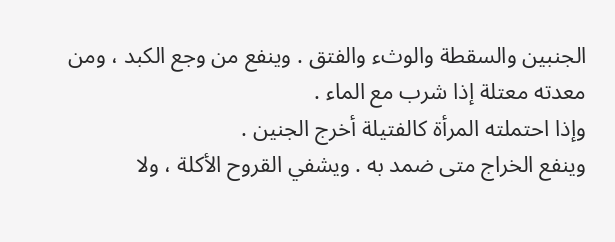الجنبين والسقطة والوثء والفتق . وينفع من وجع الكبد ، ومن معدته معتلة إذا شرب مع الماء .
وإذا احتملته المرأة كالفتيلة أخرج الجنين .
وينفع الخراج متى ضمد به . ويشفي القروح الأكلة ، ولا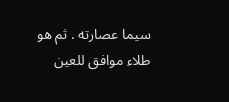سيما عصارته . ثم هو طلاء موافق للعين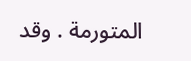المتورمة . وقد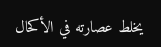يخلط عصارته في الأكحال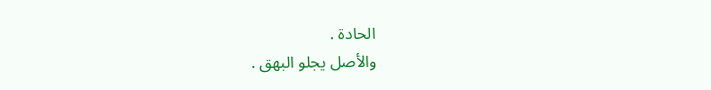الحادة .
والأصل يجلو البهق .